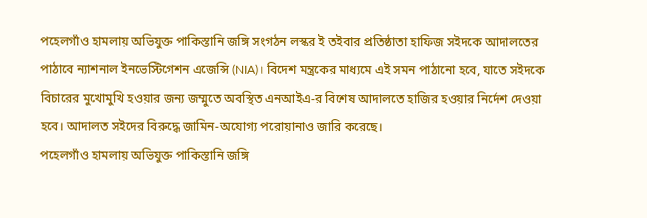পহেলগাঁও হামলায় অভিযুক্ত পাকিস্তানি জঙ্গি সংগঠন লস্কর ই তইবার প্রতিষ্ঠাতা হাফিজ সইদকে আদালতের পাঠাবে ন্যাশনাল ইনভেস্টিগেশন এজেন্সি (NIA)। বিদেশ মন্ত্রকের মাধ্যমে এই সমন পাঠানো হবে, যাতে সইদকে বিচারের মুখোমুখি হওয়ার জন্য জম্মুতে অবস্থিত এনআইএ-র বিশেষ আদালতে হাজির হওয়ার নির্দেশ দেওয়া হবে। আদালত সইদের বিরুদ্ধে জামিন-অযোগ্য পরোয়ানাও জারি করেছে।
পহেলগাঁও হামলায় অভিযুক্ত পাকিস্তানি জঙ্গি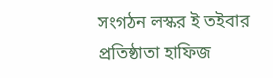সংগঠন লস্কর ই তইবার প্রতিষ্ঠাতা হাফিজ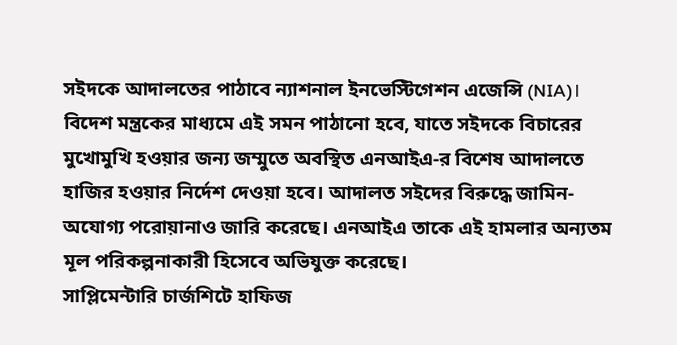সইদকে আদালতের পাঠাবে ন্যাশনাল ইনভেস্টিগেশন এজেন্সি (NIA)। বিদেশ মন্ত্রকের মাধ্যমে এই সমন পাঠানো হবে, যাতে সইদকে বিচারের মুখোমুখি হওয়ার জন্য জম্মুতে অবস্থিত এনআইএ-র বিশেষ আদালতে হাজির হওয়ার নির্দেশ দেওয়া হবে। আদালত সইদের বিরুদ্ধে জামিন-অযোগ্য পরোয়ানাও জারি করেছে। এনআইএ তাকে এই হামলার অন্যতম মূল পরিকল্পনাকারী হিসেবে অভিযুক্ত করেছে।
সাপ্লিমেন্টারি চার্জশিটে হাফিজ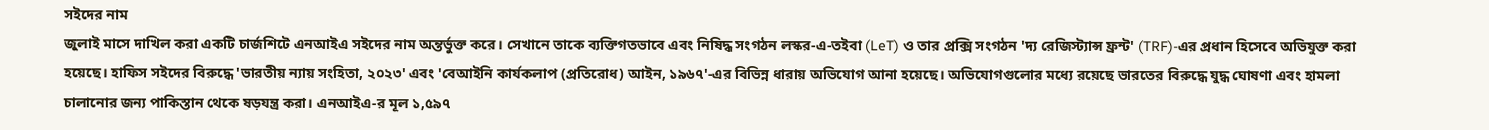সইদের নাম
জুলাই মাসে দাখিল করা একটি চার্জশিটে এনআইএ সইদের নাম অন্তর্ভুক্ত করে। সেখানে তাকে ব্যক্তিগতভাবে এবং নিষিদ্ধ সংগঠন লস্কর-এ-তইবা (LeT) ও তার প্রক্সি সংগঠন 'দ্য রেজিস্ট্যান্স ফ্রন্ট' (TRF)-এর প্রধান হিসেবে অভিযুক্ত করা হয়েছে। হাফিস সইদের বিরুদ্ধে 'ভারতীয় ন্যায় সংহিতা, ২০২৩' এবং 'বেআইনি কার্যকলাপ (প্রতিরোধ) আইন, ১৯৬৭'-এর বিভিন্ন ধারায় অভিযোগ আনা হয়েছে। অভিযোগগুলোর মধ্যে রয়েছে ভারতের বিরুদ্ধে যুদ্ধ ঘোষণা এবং হামলা চালানোর জন্য পাকিস্তান থেকে ষড়যন্ত্র করা। এনআইএ-র মূল ১,৫৯৭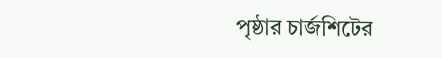পৃষ্ঠার চার্জশিটের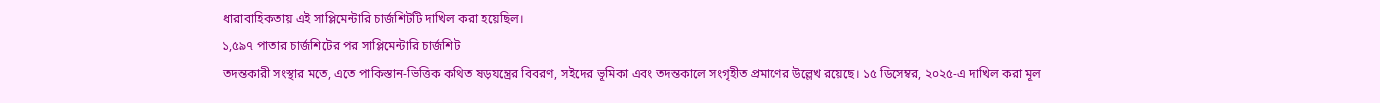ধারাবাহিকতায় এই সাপ্লিমেন্টারি চার্জশিটটি দাখিল করা হয়েছিল।
১,৫৯৭ পাতার চার্জশিটের পর সাপ্লিমেন্টারি চার্জশিট
তদন্তকারী সংস্থার মতে, এতে পাকিস্তান-ভিত্তিক কথিত ষড়যন্ত্রের বিবরণ, সইদের ভূমিকা এবং তদন্তকালে সংগৃহীত প্রমাণের উল্লেখ রয়েছে। ১৫ ডিসেম্বর, ২০২৫-এ দাখিল করা মূল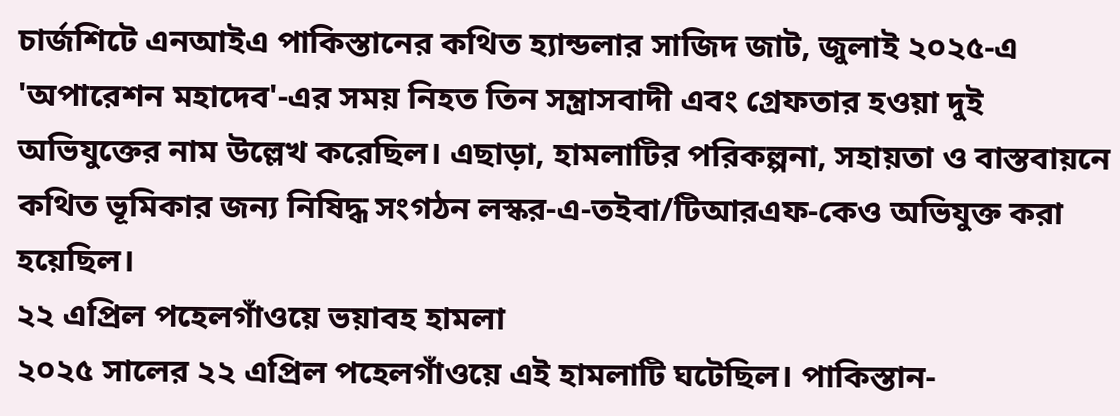চার্জশিটে এনআইএ পাকিস্তানের কথিত হ্যান্ডলার সাজিদ জাট, জুলাই ২০২৫-এ 'অপারেশন মহাদেব'-এর সময় নিহত তিন সন্ত্রাসবাদী এবং গ্রেফতার হওয়া দুই অভিযুক্তের নাম উল্লেখ করেছিল। এছাড়া, হামলাটির পরিকল্পনা, সহায়তা ও বাস্তবায়নে কথিত ভূমিকার জন্য নিষিদ্ধ সংগঠন লস্কর-এ-তইবা/টিআরএফ-কেও অভিযুক্ত করা হয়েছিল।
২২ এপ্রিল পহেলগাঁওয়ে ভয়াবহ হামলা
২০২৫ সালের ২২ এপ্রিল পহেলগাঁওয়ে এই হামলাটি ঘটেছিল। পাকিস্তান-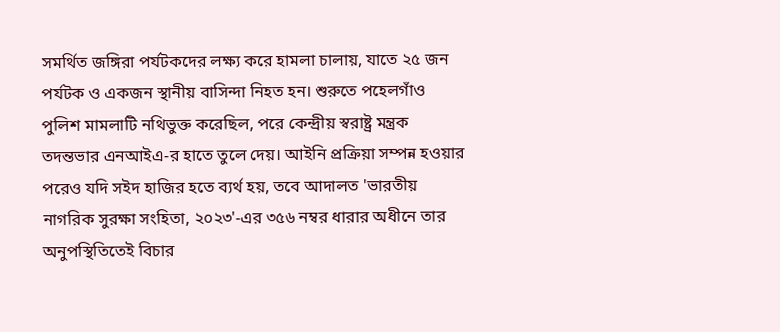সমর্থিত জঙ্গিরা পর্যটকদের লক্ষ্য করে হামলা চালায়, যাতে ২৫ জন পর্যটক ও একজন স্থানীয় বাসিন্দা নিহত হন। শুরুতে পহেলগাঁও পুলিশ মামলাটি নথিভুক্ত করেছিল, পরে কেন্দ্রীয় স্বরাষ্ট্র মন্ত্রক তদন্তভার এনআইএ-র হাতে তুলে দেয়। আইনি প্রক্রিয়া সম্পন্ন হওয়ার পরেও যদি সইদ হাজির হতে ব্যর্থ হয়, তবে আদালত 'ভারতীয় নাগরিক সুরক্ষা সংহিতা, ২০২৩'-এর ৩৫৬ নম্বর ধারার অধীনে তার অনুপস্থিতিতেই বিচার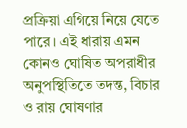প্রক্রিয়া এগিয়ে নিয়ে যেতে পারে। এই ধারায় এমন কোনও ঘোষিত অপরাধীর অনুপস্থিতিতে তদন্ত, বিচার ও রায় ঘোষণার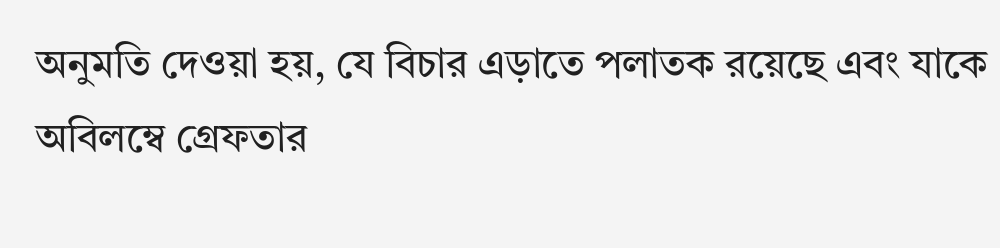অনুমতি দেওয়া হয়, যে বিচার এড়াতে পলাতক রয়েছে এবং যাকে অবিলম্বে গ্রেফতার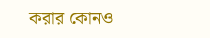করার কোনও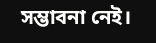সম্ভাবনা নেই।